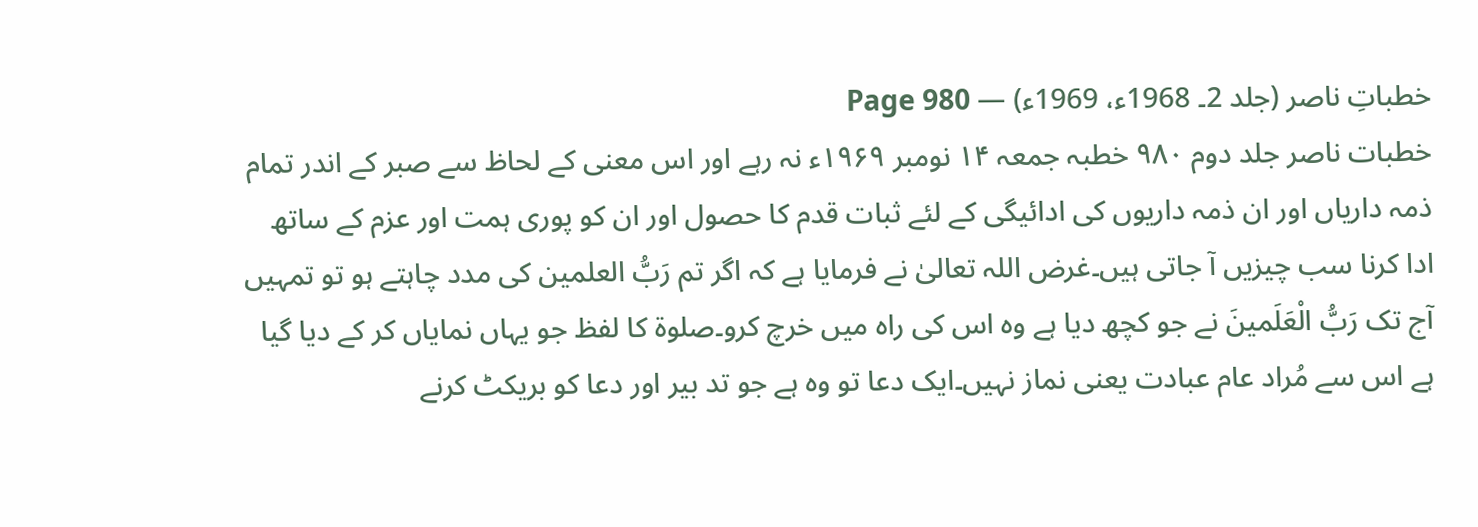خطباتِ ناصر (جلد 2۔ 1968ء، 1969ء) — Page 980
خطبات ناصر جلد دوم ۹۸۰ خطبہ جمعہ ۱۴ نومبر ۱۹۶۹ء نہ رہے اور اس معنی کے لحاظ سے صبر کے اندر تمام ذمہ داریاں اور ان ذمہ داریوں کی ادائیگی کے لئے ثبات قدم کا حصول اور ان کو پوری ہمت اور عزم کے ساتھ ادا کرنا سب چیزیں آ جاتی ہیں۔غرض اللہ تعالیٰ نے فرمایا ہے کہ اگر تم رَبُّ العلمین کی مدد چاہتے ہو تو تمہیں آج تک رَبُّ الْعَلَمينَ نے جو کچھ دیا ہے وہ اس کی راہ میں خرچ کرو۔صلوۃ کا لفظ جو یہاں نمایاں کر کے دیا گیا ہے اس سے مُراد عام عبادت یعنی نماز نہیں۔ایک دعا تو وہ ہے جو تد بیر اور دعا کو بریکٹ کرنے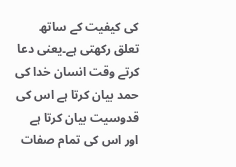کی کیفیت کے ساتھ تعلق رکھتی ہے۔یعنی دعا کرتے وقت انسان خدا کی حمد بیان کرتا ہے اس کی قدوسیت بیان کرتا ہے اور اس کی تمام صفات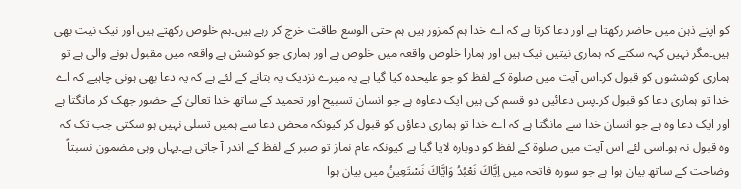کو اپنے ذہن میں حاضر رکھتا ہے اور دعا کرتا ہے کہ اے خدا ہم کمزور ہیں ہم حتی الوسع طاقت خرچ کر رہے ہیں۔ہم خلوص رکھتے ہیں اور نیک نیت بھی ہیں۔مگر نہیں کہہ سکتے کہ ہماری نیتیں نیک ہیں اور ہمارا خلوص واقعہ میں خلوص ہے اور ہماری جو کوشش ہے واقعہ میں مقبول ہونے والی ہے تو ہماری کوششوں کو قبول کر۔اس آیت میں صلوۃ کے لفظ کو جو علیحدہ کیا گیا ہے یہ میرے نزدیک یہ بتانے کے لئے ہے کہ یہ دعا بھی ہونی چاہیے کہ اے خدا تو ہماری دعا کو قبول کر۔پس دعائیں دو قسم کی ہیں ایک دعاوہ ہے جو انسان تسبیح اور تحمید کے ساتھ خدا تعالیٰ کے حضور جھک کر مانگتا ہے اور ایک دعا وہ ہے جو انسان خدا سے مانگتا ہے کہ اے خدا تو ہماری دعاؤں کو قبول کر کیونکہ محض دعا سے ہمیں تسلی نہیں ہو سکتی جب تک کہ وہ قبول نہ ہو۔اسی لئے اس آیت میں صلوۃ کے لفظ کو دوبارہ لایا گیا ہے کیونکہ عام نماز تو صبر کے لفظ کے اندر آ جاتی ہے۔یہاں وہی مضمون نسبتاً وضاحت کے ساتھ بیان ہوا ہے جو سورہ فاتحہ میں اِيَّاكَ نَعْبُدُ وَايَّاكَ نَسْتَعِينُ میں بیان ہوا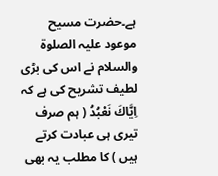ہے۔حضرت مسیح موعود علیہ الصلوۃ والسلام نے اس کی بڑی لطیف تشریح کی ہے کہ اِيَّاكَ نَعْبُدُ ( ہم صرف تیری ہی عبادت کرتے ہیں ) کا مطلب یہ بھی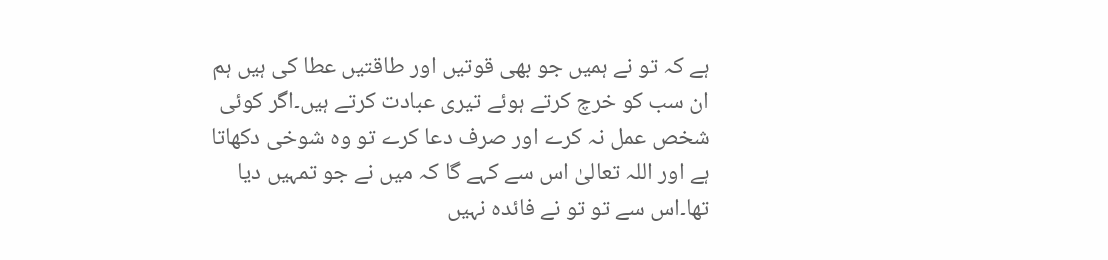ہے کہ تو نے ہمیں جو بھی قوتیں اور طاقتیں عطا کی ہیں ہم ان سب کو خرچ کرتے ہوئے تیری عبادت کرتے ہیں۔اگر کوئی شخص عمل نہ کرے اور صرف دعا کرے تو وہ شوخی دکھاتا ہے اور اللہ تعالیٰ اس سے کہے گا کہ میں نے جو تمہیں دیا تھا۔اس سے تو تو نے فائدہ نہیں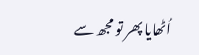اُٹھایا پھر تو مجھ سے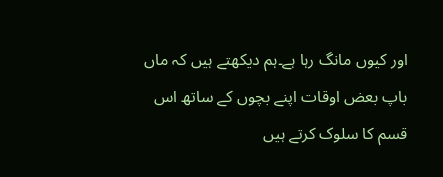اور کیوں مانگ رہا ہے۔ہم دیکھتے ہیں کہ ماں باپ بعض اوقات اپنے بچوں کے ساتھ اس قسم کا سلوک کرتے ہیں